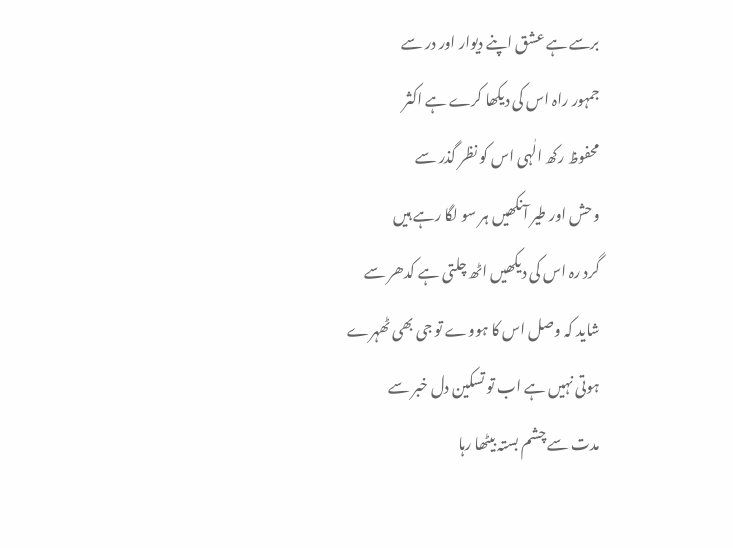برسے ہے عشق اپنے دیوار اور در سے
جمہور راہ اس کی دیکھا کرے ہے اکثر
محفوظ رکھ الٰہی اس کو نظر گذر سے
وحش اور طیر آنکھیں ہر سو لگا رہے ہیں
گرد رہ اس کی دیکھیں اٹھ چلتی ہے کدھر سے
شاید کہ وصل اس کا ہووے تو جی بھی ٹھہرے
ہوتی نہیں ہے اب تو تسکین دل خبر سے
مدت سے چشم بستہ بیٹھا رہا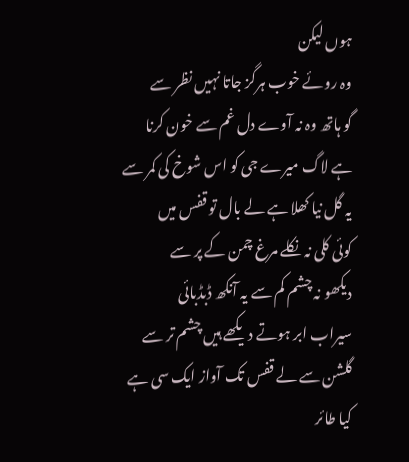ہوں لیکن
وہ روئے خوب ہرگز جاتا نہیں نظر سے
گو ہاتھ وہ نہ آوے دل غم سے خون کرنا
ہے لاگ میرے جی کو اس شوخ کی کمر سے
یہ گل نیا کھلا ہے لے بال تو قفس میں
کوئی کلی نہ نکلے مرغ چمن کے پر سے
دیکھو نہ چشم کم سے یہ آنکھ ڈبڈبائی
سیراب ابر ہوتے دیکھے ہیں چشم تر سے
گلشن سے لے قفس تک آواز ایک سی ہے
کیا طائر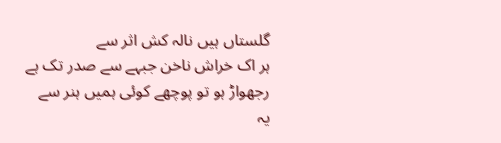گلستاں ہیں نالہ کش اثر سے
ہر اک خراش ناخن جبہے سے صدر تک ہے
رجھواڑ ہو تو پوچھے کوئی ہمیں ہنر سے
یہ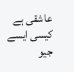عاشقی ہے کیسی ایسے جیو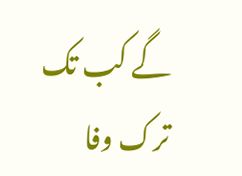گے کب تک
ترک وفا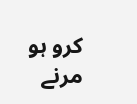کرو ہو مرنے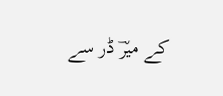کے میرؔ ڈر سے